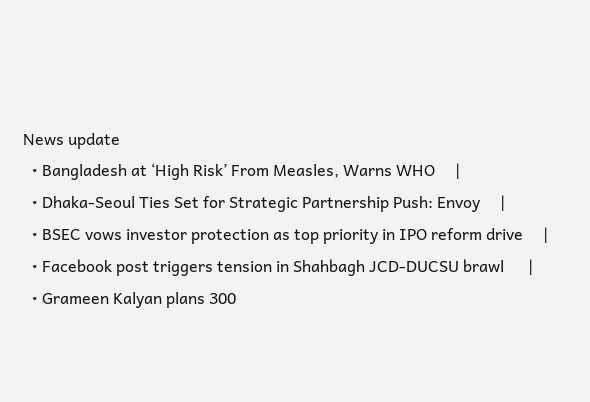News update
  • Bangladesh at ‘High Risk’ From Measles, Warns WHO     |
  • Dhaka-Seoul Ties Set for Strategic Partnership Push: Envoy     |
  • BSEC vows investor protection as top priority in IPO reform drive     |
  • Facebook post triggers tension in Shahbagh JCD-DUCSU brawl      |
  • Grameen Kalyan plans 300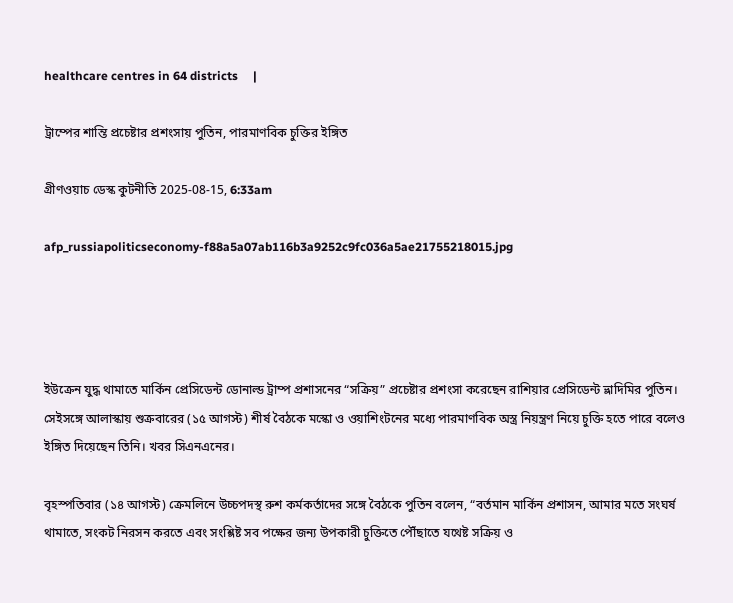healthcare centres in 64 districts     |

ট্রাম্পের শান্তি প্রচেষ্টার প্রশংসায় পুতিন, পারমাণবিক চুক্তির ইঙ্গিত

গ্রীণওয়াচ ডেস্ক কুটনীতি 2025-08-15, 6:33am

afp_russiapoliticseconomy-f88a5a07ab116b3a9252c9fc036a5ae21755218015.jpg




ইউক্রেন যুদ্ধ থামাতে মার্কিন প্রেসিডেন্ট ডোনাল্ড ট্রাম্প প্রশাসনের “সক্রিয়” প্রচেষ্টার প্রশংসা করেছেন রাশিয়ার প্রেসিডেন্ট ভ্লাদিমির পুতিন। সেইসঙ্গে আলাস্কায় শুক্রবারের (১৫ আগস্ট) শীর্ষ বৈঠকে মস্কো ও ওয়াশিংটনের মধ্যে পারমাণবিক অস্ত্র নিয়ন্ত্রণ নিয়ে চুক্তি হতে পারে বলেও ইঙ্গিত দিয়েছেন তিনি। খবর সিএনএনের।

বৃহস্পতিবার (১৪ আগস্ট) ক্রেমলিনে উচ্চপদস্থ রুশ কর্মকর্তাদের সঙ্গে বৈঠকে পুতিন বলেন, “বর্তমান মার্কিন প্রশাসন, আমার মতে সংঘর্ষ থামাতে, সংকট নিরসন করতে এবং সংশ্লিষ্ট সব পক্ষের জন্য উপকারী চুক্তিতে পৌঁছাতে যথেষ্ট সক্রিয় ও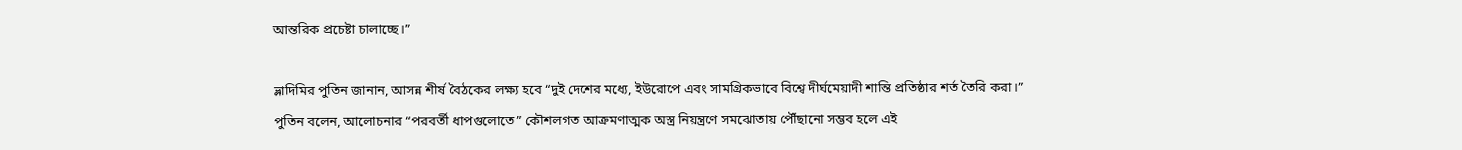আন্তরিক প্রচেষ্টা চালাচ্ছে।”

ভ্লাদিমির পুতিন জানান, আসন্ন শীর্ষ বৈঠকের লক্ষ্য হবে “দুই দেশের মধ্যে, ইউরোপে এবং সামগ্রিকভাবে বিশ্বে দীর্ঘমেয়াদী শান্তি প্রতিষ্ঠার শর্ত তৈরি করা।” পুতিন বলেন, আলোচনার “পরবর্তী ধাপগুলোতে” কৌশলগত আক্রমণাত্মক অস্ত্র নিয়ন্ত্রণে সমঝোতায় পৌঁছানো সম্ভব হলে এই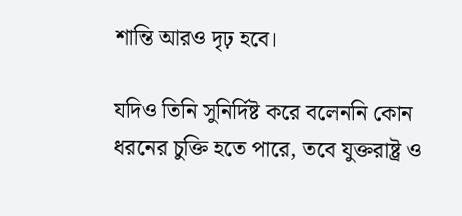শান্তি আরও দৃঢ় হবে।

যদিও তিনি সুনির্দিষ্ট করে বলেননি কোন ধরনের চুক্তি হতে পারে, তবে যুক্তরাষ্ট্র ও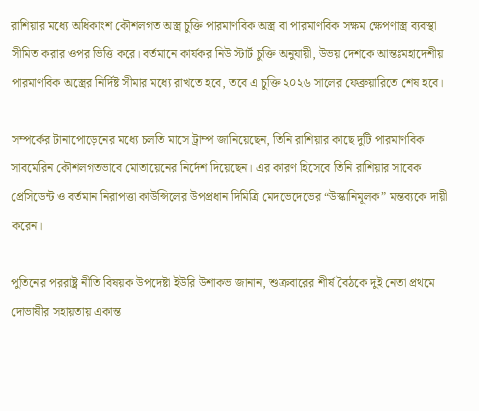রাশিয়ার মধ্যে অধিকাংশ কৌশলগত অস্ত্র চুক্তি পারমাণবিক অস্ত্র বা পারমাণবিক সক্ষম ক্ষেপণাস্ত্র ব্যবস্থা সীমিত করার ওপর ভিত্তি করে। বর্তমানে কার্যকর নিউ স্টার্ট চুক্তি অনুযায়ী, উভয় দেশকে আন্তঃমহাদেশীয় পারমাণবিক অস্ত্রের নির্দিষ্ট সীমার মধ্যে রাখতে হবে, তবে এ চুক্তি ২০২৬ সালের ফেব্রুয়ারিতে শেষ হবে।

সম্পর্কের টানাপোড়েনের মধ্যে চলতি মাসে ট্রাম্প জানিয়েছেন, তিনি রাশিয়ার কাছে দুটি পারমাণবিক সাবমেরিন কৌশলগতভাবে মোতায়েনের নির্দেশ দিয়েছেন। এর কারণ হিসেবে তিনি রাশিয়ার সাবেক প্রেসিডেন্ট ও বর্তমান নিরাপত্তা কাউন্সিলের উপপ্রধান দিমিত্রি মেদভেদেভের “উস্কানিমূলক” মন্তব্যকে দায়ী করেন।

পুতিনের পররাষ্ট্র নীতি বিষয়ক উপদেষ্টা ইউরি উশাকভ জানান, শুক্রবারের শীর্ষ বৈঠকে দুই নেতা প্রথমে দোভাষীর সহায়তায় একান্ত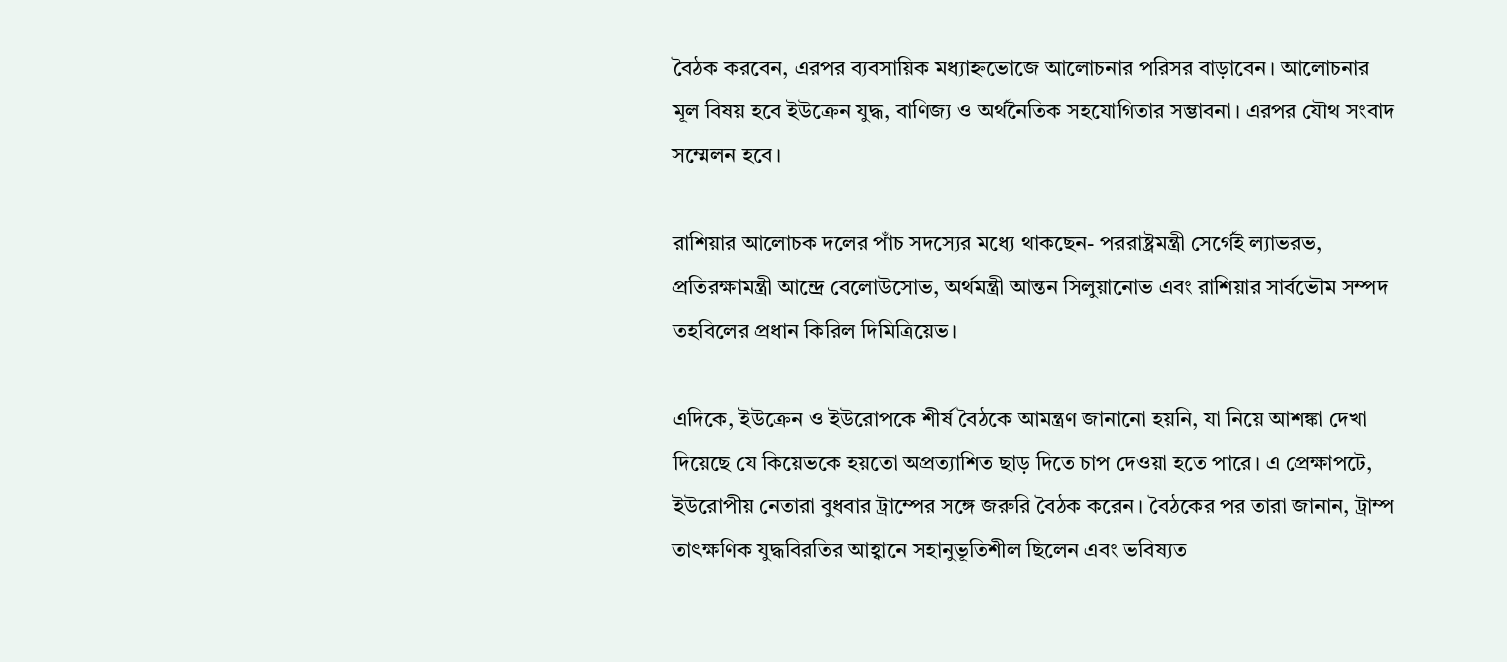বৈঠক করবেন, এরপর ব্যবসায়িক মধ্যাহ্নভোজে আলোচনার পরিসর বাড়াবেন। আলোচনার মূল বিষয় হবে ইউক্রেন যুদ্ধ, বাণিজ্য ও অর্থনৈতিক সহযোগিতার সম্ভাবনা। এরপর যৌথ সংবাদ সম্মেলন হবে।

রাশিয়ার আলোচক দলের পাঁচ সদস্যের মধ্যে থাকছেন- পররাষ্ট্রমন্ত্রী সের্গেই ল্যাভরভ, প্রতিরক্ষামন্ত্রী আন্দ্রে বেলোউসোভ, অর্থমন্ত্রী আন্তন সিলুয়ানোভ এবং রাশিয়ার সার্বভৌম সম্পদ তহবিলের প্রধান কিরিল দিমিত্রিয়েভ।

এদিকে, ইউক্রেন ও ইউরোপকে শীর্ষ বৈঠকে আমন্ত্রণ জানানো হয়নি, যা নিয়ে আশঙ্কা দেখা দিয়েছে যে কিয়েভকে হয়তো অপ্রত্যাশিত ছাড় দিতে চাপ দেওয়া হতে পারে। এ প্রেক্ষাপটে, ইউরোপীয় নেতারা বুধবার ট্রাম্পের সঙ্গে জরুরি বৈঠক করেন। বৈঠকের পর তারা জানান, ট্রাম্প তাৎক্ষণিক যুদ্ধবিরতির আহ্বানে সহানুভূতিশীল ছিলেন এবং ভবিষ্যত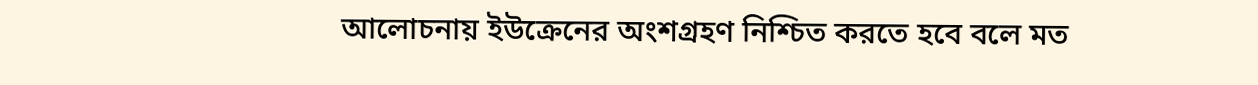আলোচনায় ইউক্রেনের অংশগ্রহণ নিশ্চিত করতে হবে বলে মত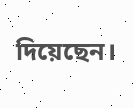দিয়েছেন।